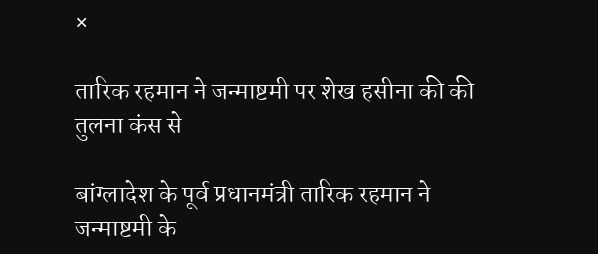×

तारिक रहमान ने जन्माष्टमी पर शेख हसीना की की तुलना कंस से

बांग्लादेश के पूर्व प्रधानमंत्री तारिक रहमान ने जन्माष्टमी के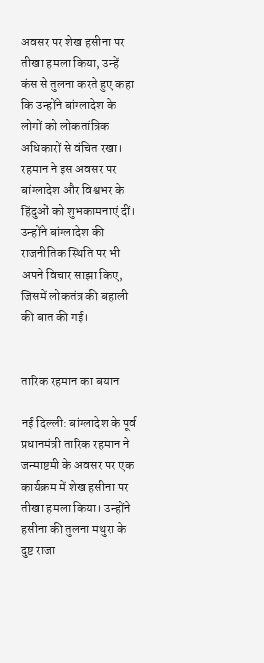अवसर पर शेख हसीना पर तीखा हमला किया, उन्हें कंस से तुलना करते हुए कहा कि उन्होंने बांग्लादेश के लोगों को लोकतांत्रिक अधिकारों से वंचित रखा। रहमान ने इस अवसर पर बांग्लादेश और विश्वभर के हिंदुओं को शुभकामनाएं दीं। उन्होंने बांग्लादेश की राजनीतिक स्थिति पर भी अपने विचार साझा किए, जिसमें लोकतंत्र की बहाली की बात की गई।


तारिक रहमान का बयान

नई दिल्ली: बांग्लादेश के पूर्व प्रधानमंत्री तारिक रहमान ने जन्माष्टमी के अवसर पर एक कार्यक्रम में शेख हसीना पर तीखा हमला किया। उन्होंने हसीना की तुलना मथुरा के दुष्ट राजा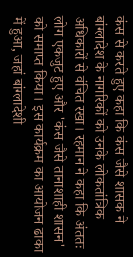कंस से करते हुए कहा कि कंस जैसे शासक ने बांग्लादेश के नागरिकों को उनके लोकतांत्रिक अधिकारों से वंचित रखा। रहमान ने कहा कि अंततः लोग एकजुट हुए और 'कंस जैसे तानाशाही शासन' को समाप्त किया। इस कार्यक्रम का आयोजन ढाका में हुआ, जहां बांग्लादेशी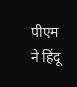पीएम ने हिंदू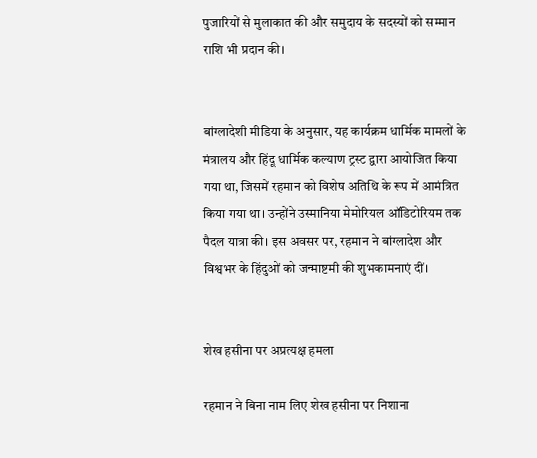पुजारियों से मुलाकात की और समुदाय के सदस्यों को सम्मान राशि भी प्रदान की।


बांग्लादेशी मीडिया के अनुसार, यह कार्यक्रम धार्मिक मामलों के मंत्रालय और हिंदू धार्मिक कल्याण ट्रस्ट द्वारा आयोजित किया गया था, जिसमें रहमान को विशेष अतिथि के रूप में आमंत्रित किया गया था। उन्होंने उस्मानिया मेमोरियल ऑडिटोरियम तक पैदल यात्रा की। इस अवसर पर, रहमान ने बांग्लादेश और विश्वभर के हिंदुओं को जन्माष्टमी की शुभकामनाएं दीं।


शेख हसीना पर अप्रत्यक्ष हमला

रहमान ने बिना नाम लिए शेख हसीना पर निशाना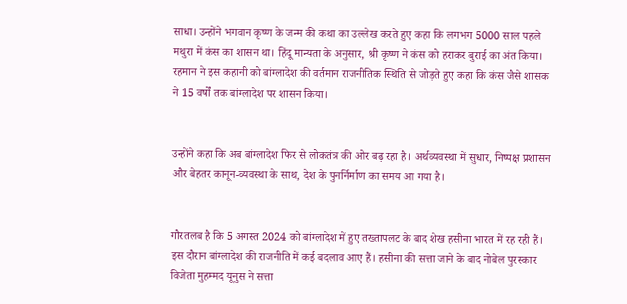साधा। उन्होंने भगवान कृष्ण के जन्म की कथा का उल्लेख करते हुए कहा कि लगभग 5000 साल पहले मथुरा में कंस का शासन था। हिंदू मान्यता के अनुसार, श्री कृष्ण ने कंस को हराकर बुराई का अंत किया। रहमान ने इस कहानी को बांग्लादेश की वर्तमान राजनीतिक स्थिति से जोड़ते हुए कहा कि कंस जैसे शासक ने 15 वर्षों तक बांग्लादेश पर शासन किया।


उन्होंने कहा कि अब बांग्लादेश फिर से लोकतंत्र की ओर बढ़ रहा है। अर्थव्यवस्था में सुधार, निष्पक्ष प्रशासन और बेहतर कानून-व्यवस्था के साथ, देश के पुनर्निर्माण का समय आ गया है।


गौरतलब है कि 5 अगस्त 2024 को बांग्लादेश में हुए तख्तापलट के बाद शेख हसीना भारत में रह रही हैं। इस दौरान बांग्लादेश की राजनीति में कई बदलाव आए हैं। हसीना की सत्ता जाने के बाद नोबेल पुरस्कार विजेता मुहम्मद यूनुस ने सत्ता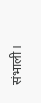संभाली।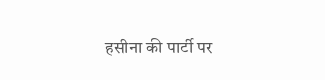हसीना की पार्टी पर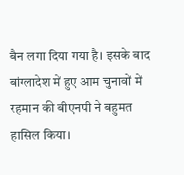बैन लगा दिया गया है। इसके बाद बांग्लादेश में हुए आम चुनावों में रहमान की बीएनपी ने बहुमत हासिल किया।